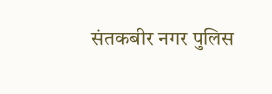संतकबीर नगर पुलिस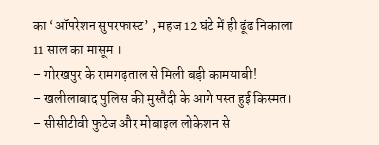का ‘ऑपरेशन सुपरफास्ट’ , महज 12 घंटे में ही ढूंढ निकाला 11 साल का मासूम ।
– गोरखपुर के रामगढ़ताल से मिली बड़ी कामयाबी!
– खलीलाबाद पुलिस की मुस्तैदी के आगे पस्त हुई किस्मत।
– सीसीटीवी फुटेज और मोबाइल लोकेशन से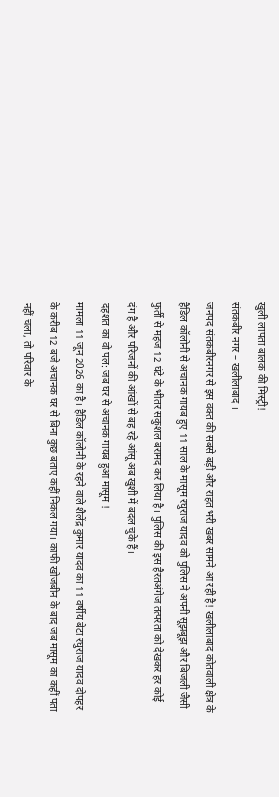खुली लापता बालक की मिस्ट्री!
संतकबीर नगर – खलीलाबाद ।
जनपद संतकबीरनगर से इस वक्त की सबसे बड़ी और राहत भरी खबर सामने आ रही है! खलीलाबाद कोतवाली क्षेत्र के हैडिल कॉलोनी से अचानक गायब हुए 11 साल के मासूम रघुराज यादव को पुलिस ने अपनी सूझबूझ और बिजली जैसी फुर्ती से महज 12 घंटे के भीतर सकुशल बरामद कर लिया है। पुलिस की इस हैरतअंगेज तत्परता को देखकर हर कोई दंग है और परिजनों की आंखों से बह रहे आंसू अब खुशी में बदल चुके हैं।
दहशत का वो पल: जब घर से अचानक गायब हुआ मासूम !
मामला 11 जून 2026 का है। हैडिल कॉलोनी के रहने वाले शैलेंद्र कुमार यादव का 11 वर्षीय बेटा रघुराज यादव दोपहर के करीब 12 बजे अचानक घर से बिना कुछ बताए कहीं निकल गया। काफी खोजबीन के बाद जब मासूम का कहीं पता नहीं चला, तो परिवार के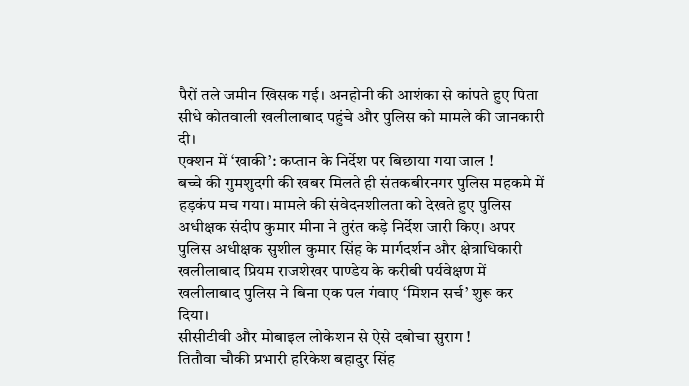पैरों तले जमीन खिसक गई। अनहोनी की आशंका से कांपते हुए पिता सीधे कोतवाली खलीलाबाद पहुंचे और पुलिस को मामले की जानकारी दी।
एक्शन में ‘खाकी’: कप्तान के निर्देश पर बिछाया गया जाल !
बच्चे की गुमशुदगी की खबर मिलते ही संतकबीरनगर पुलिस महकमे में हड़कंप मच गया। मामले की संवेदनशीलता को देखते हुए पुलिस अधीक्षक संदीप कुमार मीना ने तुरंत कड़े निर्देश जारी किए। अपर पुलिस अधीक्षक सुशील कुमार सिंह के मार्गदर्शन और क्षेत्राधिकारी खलीलाबाद प्रियम राजशेखर पाण्डेय के करीबी पर्यवेक्षण में खलीलाबाद पुलिस ने बिना एक पल गंवाए ‘मिशन सर्च’ शुरू कर दिया।
सीसीटीवी और मोबाइल लोकेशन से ऐसे दबोचा सुराग !
तितौवा चौकी प्रभारी हरिकेश बहादुर सिंह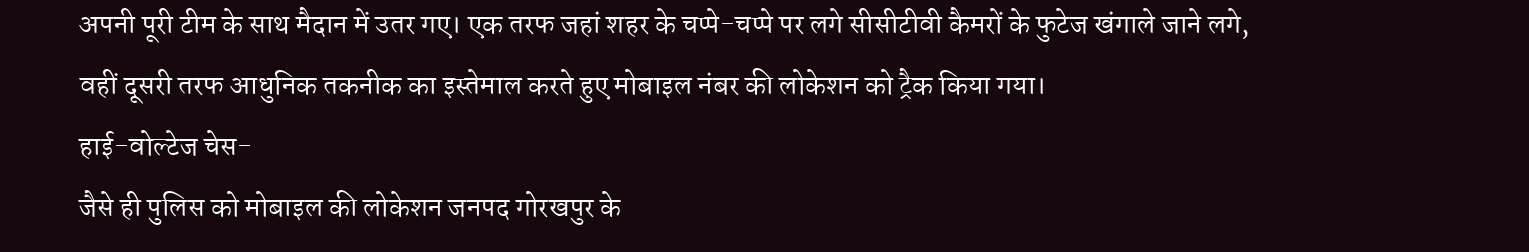अपनी पूरी टीम के साथ मैदान में उतर गए। एक तरफ जहां शहर के चप्पे-चप्पे पर लगे सीसीटीवी कैमरों के फुटेज खंगाले जाने लगे, वहीं दूसरी तरफ आधुनिक तकनीक का इस्तेमाल करते हुए मोबाइल नंबर की लोकेशन को ट्रैक किया गया।
हाई-वोल्टेज चेस-
जैसे ही पुलिस को मोबाइल की लोकेशन जनपद गोरखपुर के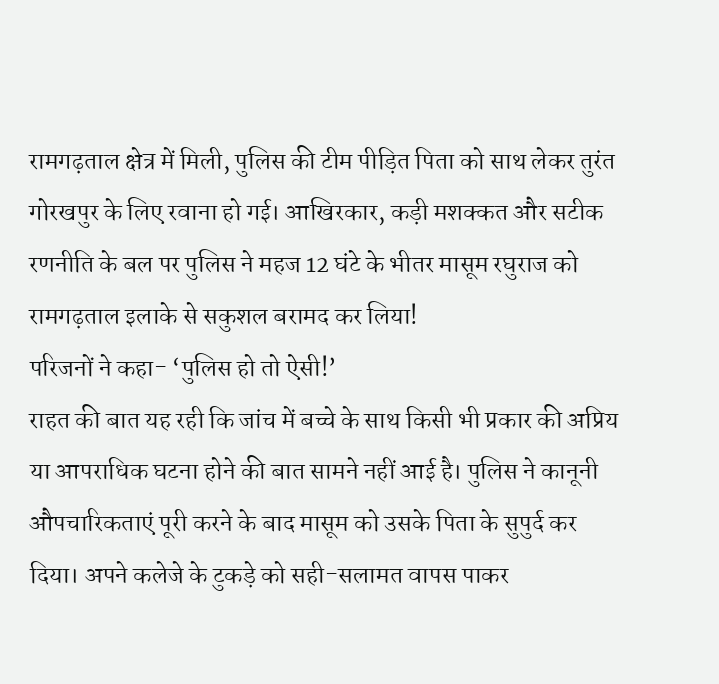रामगढ़ताल क्षेत्र में मिली, पुलिस की टीम पीड़ित पिता को साथ लेकर तुरंत गोरखपुर के लिए रवाना हो गई। आखिरकार, कड़ी मशक्कत और सटीक रणनीति के बल पर पुलिस ने महज 12 घंटे के भीतर मासूम रघुराज को रामगढ़ताल इलाके से सकुशल बरामद कर लिया!
परिजनों ने कहा- ‘पुलिस हो तो ऐसी!’
राहत की बात यह रही कि जांच में बच्चे के साथ किसी भी प्रकार की अप्रिय या आपराधिक घटना होने की बात सामने नहीं आई है। पुलिस ने कानूनी औपचारिकताएं पूरी करने के बाद मासूम को उसके पिता के सुपुर्द कर दिया। अपने कलेजे के टुकड़े को सही-सलामत वापस पाकर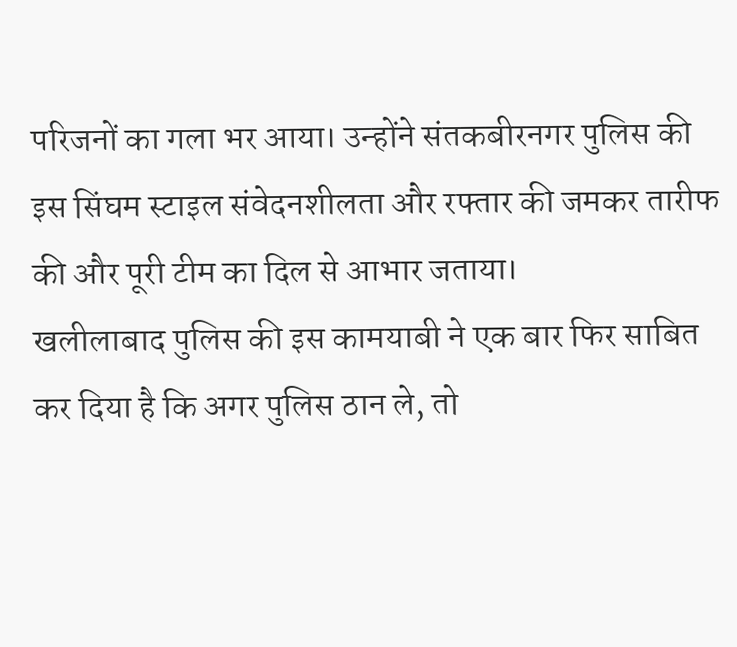परिजनों का गला भर आया। उन्होंने संतकबीरनगर पुलिस की इस सिंघम स्टाइल संवेदनशीलता और रफ्तार की जमकर तारीफ की और पूरी टीम का दिल से आभार जताया।
खलीलाबाद पुलिस की इस कामयाबी ने एक बार फिर साबित कर दिया है कि अगर पुलिस ठान ले, तो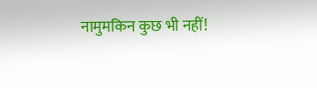नामुमकिन कुछ भी नहीं!